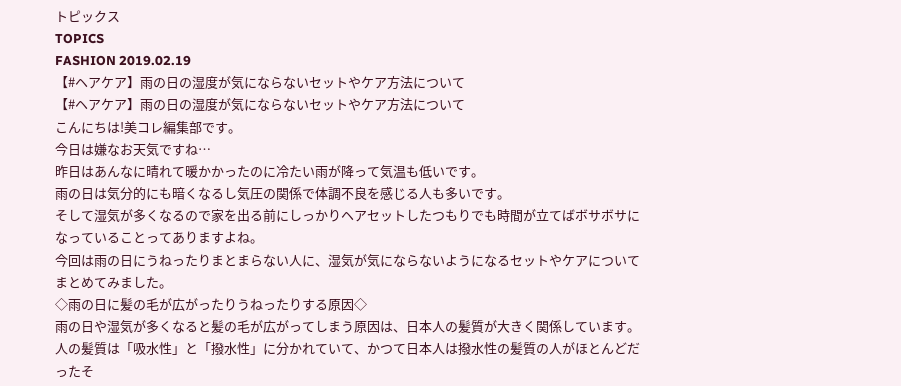トピックス
TOPICS
FASHION 2019.02.19
【#ヘアケア】雨の日の湿度が気にならないセットやケア方法について
【#ヘアケア】雨の日の湿度が気にならないセットやケア方法について
こんにちは!美コレ編集部です。
今日は嫌なお天気ですね…
昨日はあんなに晴れて暖かかったのに冷たい雨が降って気温も低いです。
雨の日は気分的にも暗くなるし気圧の関係で体調不良を感じる人も多いです。
そして湿気が多くなるので家を出る前にしっかりヘアセットしたつもりでも時間が立てばボサボサになっていることってありますよね。
今回は雨の日にうねったりまとまらない人に、湿気が気にならないようになるセットやケアについてまとめてみました。
◇雨の日に髪の毛が広がったりうねったりする原因◇
雨の日や湿気が多くなると髪の毛が広がってしまう原因は、日本人の髪質が大きく関係しています。
人の髪質は「吸水性」と「撥水性」に分かれていて、かつて日本人は撥水性の髪質の人がほとんどだったそ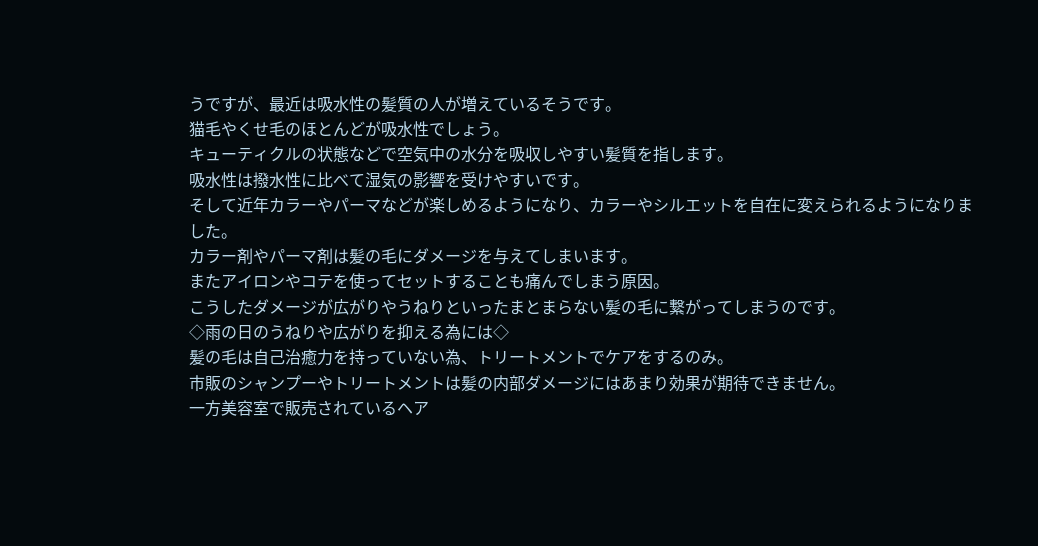うですが、最近は吸水性の髪質の人が増えているそうです。
猫毛やくせ毛のほとんどが吸水性でしょう。
キューティクルの状態などで空気中の水分を吸収しやすい髪質を指します。
吸水性は撥水性に比べて湿気の影響を受けやすいです。
そして近年カラーやパーマなどが楽しめるようになり、カラーやシルエットを自在に変えられるようになりました。
カラー剤やパーマ剤は髪の毛にダメージを与えてしまいます。
またアイロンやコテを使ってセットすることも痛んでしまう原因。
こうしたダメージが広がりやうねりといったまとまらない髪の毛に繋がってしまうのです。
◇雨の日のうねりや広がりを抑える為には◇
髪の毛は自己治癒力を持っていない為、トリートメントでケアをするのみ。
市販のシャンプーやトリートメントは髪の内部ダメージにはあまり効果が期待できません。
一方美容室で販売されているヘア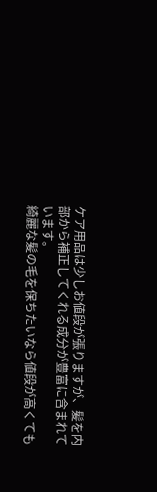ケア用品は少しお値段が張りますが、髪を内部から補正してくれる成分が豊富に含まれています。
綺麗な髪の毛を保ちたいなら値段が高くても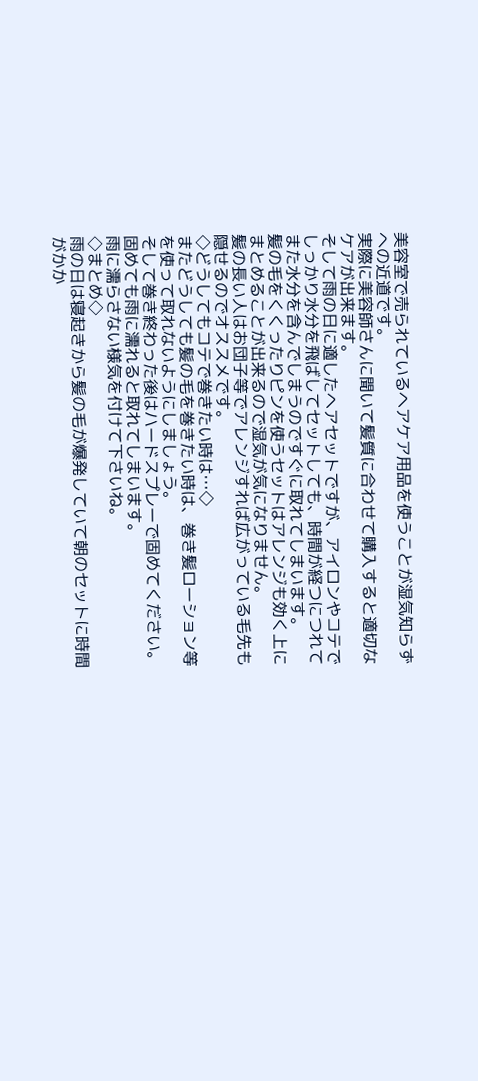美容室で売られているヘアケア用品を使うことが湿気知らずへの近道です。
実際に美容師さんに聞いて髪質に合わせて購入すると適切なケアが出来ます。
そして雨の日に適したヘアセットですが、アイロンやコテでしっかり水分を飛ばしてセットしても、時間が経つにつれてまた水分を含んでしまうのですぐに取れてしまいます。
髪の毛をくくったりピンを使うセットはアレンジも効く上にまとめることが出来るので湿気が気になりません。
髪の長い人はお団子等でアレンジすれば広がっている毛先も隠せるのでオススメです。
◇どうしてもコテで巻きたい時は…◇
またどうしても髪の毛を巻きたい時は、巻き髪ローション等を使って取れないようにしましょう。
そして巻き終わった後はハードスプレーで固めてください。
固めても雨に濡れると取れてしまいます。
雨に濡らさない様気を付けて下さいね。
◇まとめ◇
雨の日は寝起きから髪の毛が爆発していて朝のセットに時間がかか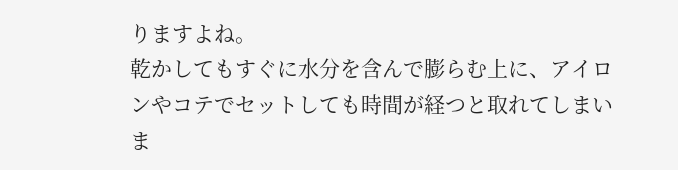りますよね。
乾かしてもすぐに水分を含んで膨らむ上に、アイロンやコテでセットしても時間が経つと取れてしまいま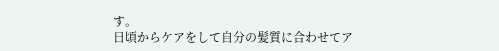す。
日頃からケアをして自分の髪質に合わせてア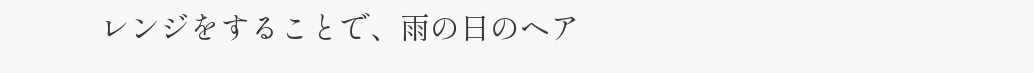レンジをすることで、雨の日のヘア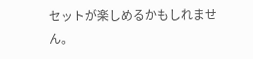セットが楽しめるかもしれません。